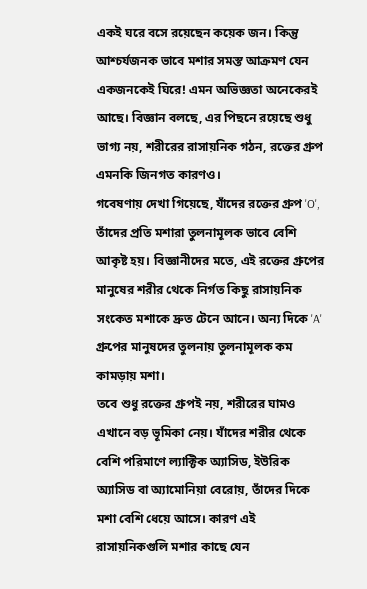একই ঘরে বসে রয়েছেন কয়েক জন। কিন্তু আশ্চর্যজনক ভাবে মশার সমস্ত আক্রমণ যেন একজনকেই ঘিরে! এমন অভিজ্ঞতা অনেকেরই আছে। বিজ্ঞান বলছে, এর পিছনে রয়েছে শুধু ভাগ্য নয়, শরীরের রাসায়নিক গঠন, রক্তের গ্রুপ এমনকি জিনগত কারণও।
গবেষণায় দেখা গিয়েছে, যাঁদের রক্তের গ্রুপ 'O', তাঁদের প্রতি মশারা তুলনামূলক ভাবে বেশি আকৃষ্ট হয়। বিজ্ঞানীদের মতে, এই রক্তের গ্রুপের মানুষের শরীর থেকে নির্গত কিছু রাসায়নিক সংকেত মশাকে দ্রুত টেনে আনে। অন্য দিকে 'A' গ্রুপের মানুষদের তুলনায় তুলনামূলক কম কামড়ায় মশা।
তবে শুধু রক্তের গ্রুপই নয়, শরীরের ঘামও এখানে বড় ভূমিকা নেয়। যাঁদের শরীর থেকে বেশি পরিমাণে ল্যাক্টিক অ্যাসিড, ইউরিক অ্যাসিড বা অ্যামোনিয়া বেরোয়, তাঁদের দিকে মশা বেশি ধেয়ে আসে। কারণ এই রাসায়নিকগুলি মশার কাছে যেন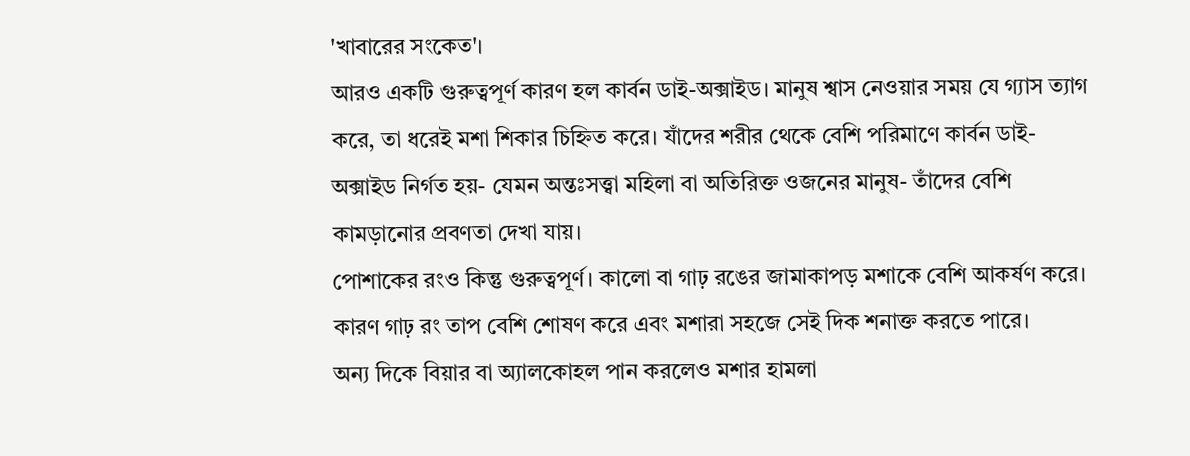'খাবারের সংকেত'।
আরও একটি গুরুত্বপূর্ণ কারণ হল কার্বন ডাই-অক্সাইড। মানুষ শ্বাস নেওয়ার সময় যে গ্যাস ত্যাগ করে, তা ধরেই মশা শিকার চিহ্নিত করে। যাঁদের শরীর থেকে বেশি পরিমাণে কার্বন ডাই-অক্সাইড নির্গত হয়- যেমন অন্তঃসত্ত্বা মহিলা বা অতিরিক্ত ওজনের মানুষ- তাঁদের বেশি কামড়ানোর প্রবণতা দেখা যায়।
পোশাকের রংও কিন্তু গুরুত্বপূর্ণ। কালো বা গাঢ় রঙের জামাকাপড় মশাকে বেশি আকর্ষণ করে। কারণ গাঢ় রং তাপ বেশি শোষণ করে এবং মশারা সহজে সেই দিক শনাক্ত করতে পারে।
অন্য দিকে বিয়ার বা অ্যালকোহল পান করলেও মশার হামলা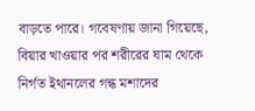বাড়তে পারে। গবেষণায় জানা গিয়েছে, বিয়ার খাওয়ার পর শরীরের ঘাম থেকে নির্গত ইথানলের গন্ধ মশাদের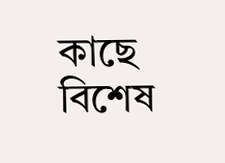কাছে বিশেষ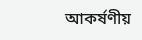আকর্ষণীয়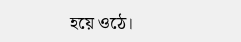হয়ে ওঠে।